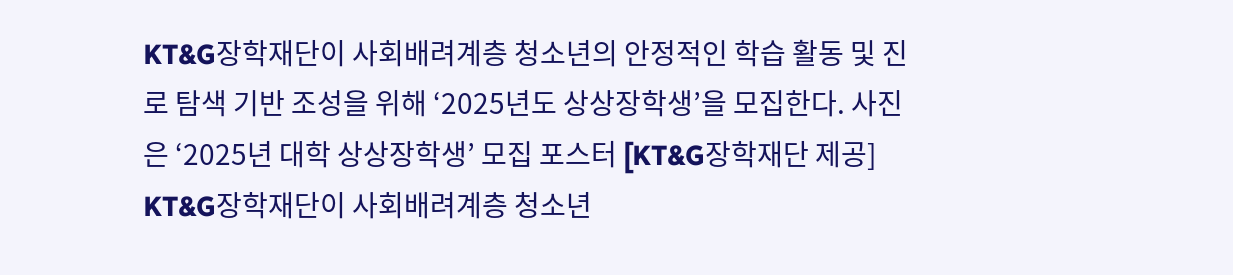KT&G장학재단이 사회배려계층 청소년의 안정적인 학습 활동 및 진로 탐색 기반 조성을 위해 ‘2025년도 상상장학생’을 모집한다. 사진은 ‘2025년 대학 상상장학생’ 모집 포스터 [KT&G장학재단 제공]
KT&G장학재단이 사회배려계층 청소년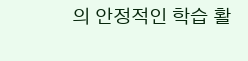의 안정적인 학습 활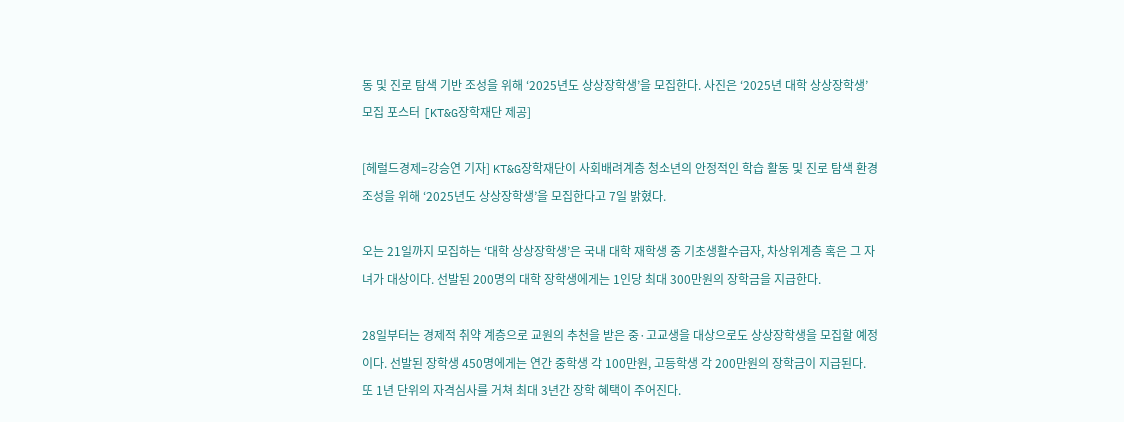동 및 진로 탐색 기반 조성을 위해 ‘2025년도 상상장학생’을 모집한다. 사진은 ‘2025년 대학 상상장학생’ 모집 포스터 [KT&G장학재단 제공]

[헤럴드경제=강승연 기자] KT&G장학재단이 사회배려계층 청소년의 안정적인 학습 활동 및 진로 탐색 환경 조성을 위해 ‘2025년도 상상장학생’을 모집한다고 7일 밝혔다.

오는 21일까지 모집하는 ‘대학 상상장학생’은 국내 대학 재학생 중 기초생활수급자, 차상위계층 혹은 그 자녀가 대상이다. 선발된 200명의 대학 장학생에게는 1인당 최대 300만원의 장학금을 지급한다.

28일부터는 경제적 취약 계층으로 교원의 추천을 받은 중·고교생을 대상으로도 상상장학생을 모집할 예정이다. 선발된 장학생 450명에게는 연간 중학생 각 100만원, 고등학생 각 200만원의 장학금이 지급된다. 또 1년 단위의 자격심사를 거쳐 최대 3년간 장학 혜택이 주어진다.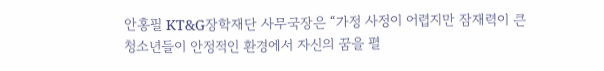안홍필 KT&G장학재단 사무국장은 “가정 사정이 어렵지만 잠재력이 큰 청소년들이 안정적인 환경에서 자신의 꿈을 펼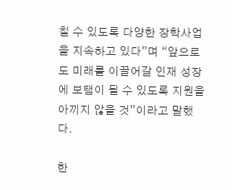칠 수 있도록 다양한 장학사업을 지속하고 있다”며 “앞으로도 미래를 이끌어갈 인재 성장에 보탬이 될 수 있도록 지원을 아끼지 않을 것”이라고 말했다.

한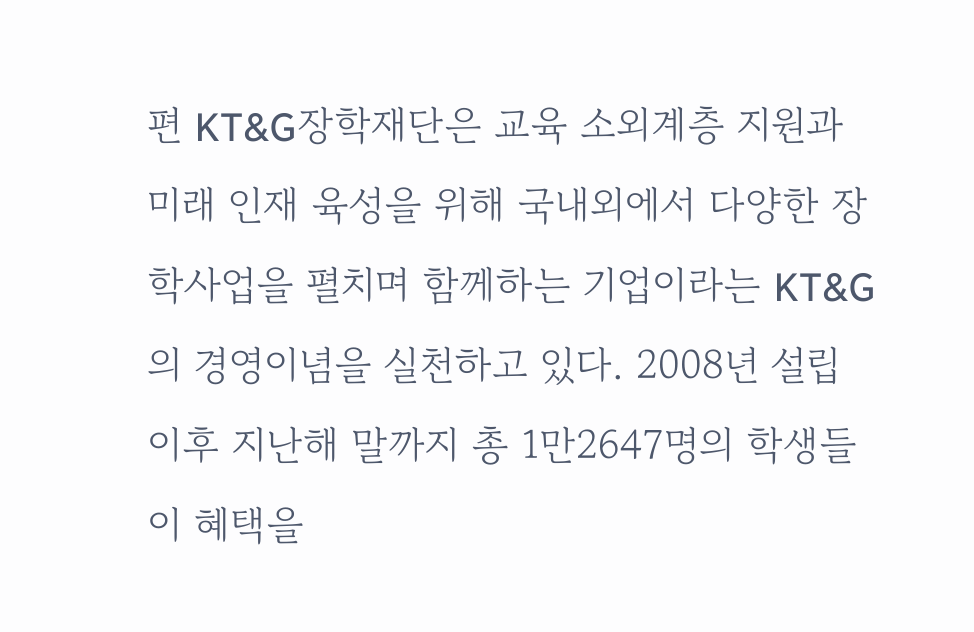편 KT&G장학재단은 교육 소외계층 지원과 미래 인재 육성을 위해 국내외에서 다양한 장학사업을 펼치며 함께하는 기업이라는 KT&G의 경영이념을 실천하고 있다. 2008년 설립 이후 지난해 말까지 총 1만2647명의 학생들이 혜택을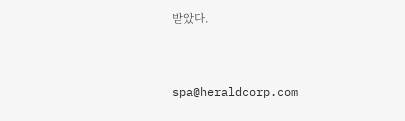받았다.


spa@heraldcorp.com